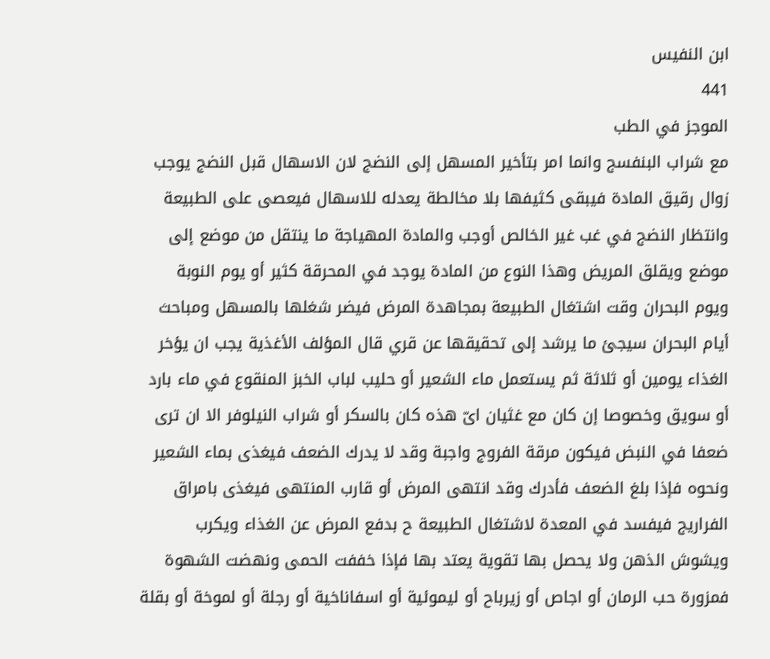ابن النفيس
441
الموجز في الطب
مع شراب البنفسج وانما امر بتأخير المسهل إلى النضج لان الاسهال قبل النضج يوجب زوال رقيق المادة فيبقى كثيفها بلا مخالطة يعدله للاسهال فيعصى على الطبيعة وانتظار النضج في غب غير الخالص أوجب والمادة المهياجة ما ينتقل من موضع إلى موضع ويقلق المريض وهذا النوع من المادة يوجد في المحرقة كثير أو يوم النوبة ويوم البحران وقت اشتغال الطبيعة بمجاهدة المرض فيضر شغلها بالمسهل ومباحث أيام البحران سيجئ ما يرشد إلى تحقيقها عن قري قال المؤلف الأغذية يجب ان يؤخر الغذاء يومين أو ثلاثة ثم يستعمل ماء الشعير أو حليب لباب الخبز المنقوع في ماء بارد أو سويق وخصوصا إن كان مع غثيان اىّ هذه كان بالسكر أو شراب النيلوفر الا ان ترى ضعفا في النبض فيكون مرقة الفروج واجبة وقد لا يدرك الضعف فيغذى بماء الشعير ونحوه فإذا بلغ الضعف فأدرك وقد انتهى المرض أو قارب المنتهى فيغذى بامراق الفراريج فيفسد في المعدة لاشتغال الطبيعة ح بدفع المرض عن الغذاء ويكرب ويشوش الذهن ولا يحصل بها تقوية يعتد بها فإذا خففت الحمى ونهضت الشهوة فمزورة حب الرمان أو اجاص أو زيرباح أو ليموئية أو اسفاناخية أو رجلة أو لموخة أو بقلة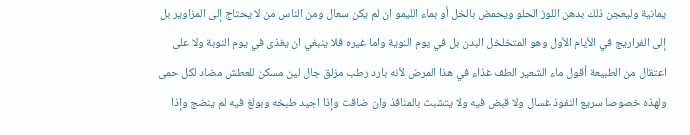يمانية وليعجن ذلك بدهن اللوز الحلو ويحمض بالخل أو بماء الليمو ان لم يكن سعال ومن الناس من لا يحتاج إلى المزاوير بل إلى الفراريج في الأيام الأول وهو المتخلخل البدن بل في يوم النوية واما غيره فلا ينبغي ان يغذى في يوم النوبة ولا على اعتقال من الطبيعة أقول ماء الشعير الطف غذاء في هذا المرض لأنه بارد رطب مزلق جال لين مسكن للعطش مضاد لكل حمى ولهذه خصوصا سريع النفوذ غسال ولا قبض فيه ولا يتشبث بالمنافذ وان ضاقت وإذا اجيد طبخه وبولغ فيه لم ينضج وإذا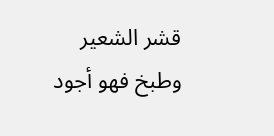قشر الشعير وطبخ فهو أجود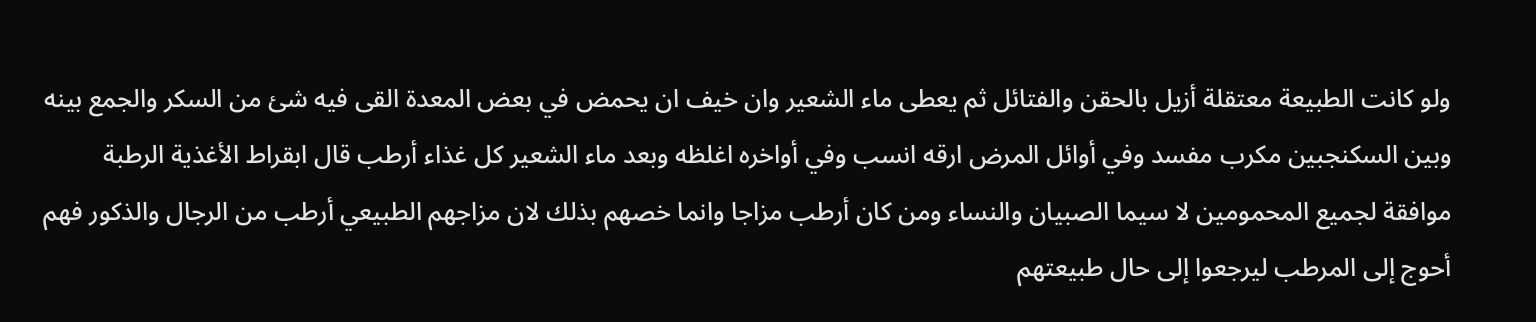ولو كانت الطبيعة معتقلة أزيل بالحقن والفتائل ثم يعطى ماء الشعير وان خيف ان يحمض في بعض المعدة القى فيه شئ من السكر والجمع بينه وبين السكنجبين مكرب مفسد وفي أوائل المرض ارقه انسب وفي أواخره اغلظه وبعد ماء الشعير كل غذاء أرطب قال ابقراط الأغذية الرطبة موافقة لجميع المحمومين لا سيما الصبيان والنساء ومن كان أرطب مزاجا وانما خصهم بذلك لان مزاجهم الطبيعي أرطب من الرجال والذكور فهم أحوج إلى المرطب ليرجعوا إلى حال طبيعتهم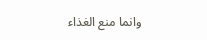وانما منع الغذاء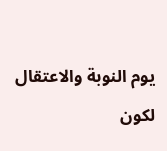يوم النوبة والاعتقال لكون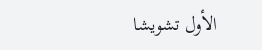الأول تشويشا